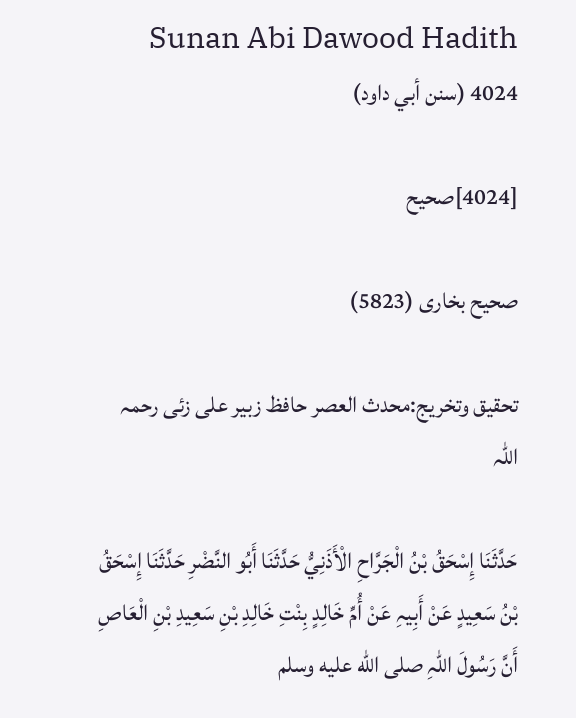Sunan Abi Dawood Hadith 4024 (سنن أبي داود)

[4024]صحیح

صحیح بخاری (5823)

تحقیق وتخریج:محدث العصر حافظ زبیر علی زئی رحمہ اللہ

حَدَّثَنَا إِسْحَقُ بْنُ الْجَرَّاحِ الْأَذَنِيُّ حَدَّثَنَا أَبُو النَّضْرِ حَدَّثَنَا إِسْحَقُ بْنُ سَعِيدٍ عَنْ أَبِيہِ عَنْ أُمِّ خَالِدٍ بِنْتِ خَالِدِ بْنِ سَعِيدِ بْنِ الْعَاصِ أَنَّ رَسُولَ اللہِ صلى الله عليه وسلم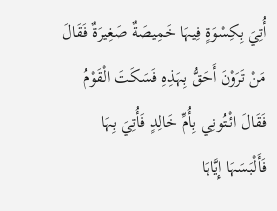أُتِيَ بِكِسْوَةٍ فِيہَا خَمِيصَةٌ صَغِيرَةٌ فَقَالَ مَنْ تَرَوْنَ أَحَقُّ بِہَذِہِ فَسَكَتَ الْقَوْمُ فَقَالَ ائْتُونِي بِأُمِّ خَالِدٍ فَأُتِيَ بِہَا فَأَلْبَسَہَا إِيَّاہَا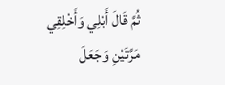ثُمَّ قَالَ أَبْلِي وَأَخْلِقِي مَرَّتَيْنِ وَجَعَلَ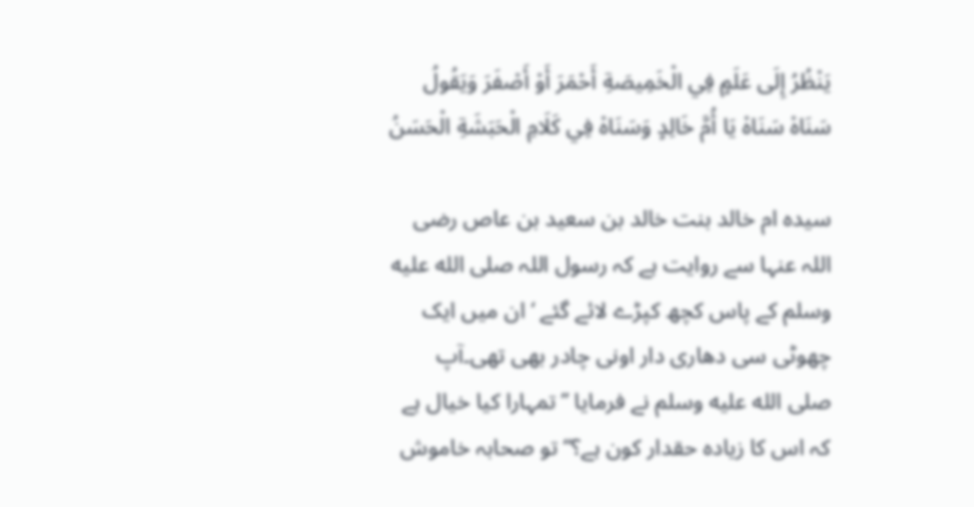يَنْظُرُ إِلَی عَلَمٍ فِي الْخَمِيصَةِ أَحْمَرَ أَوْ أَصْفَرَ وَيَقُولُ سَنَاہْ سَنَاہْ يَا أُمَّ خَالِدٍ وَسَنَاہْ فِي كَلَامِ الْحَبَشَةِ الْحَسَنُ

سیدہ ام خالد بنت خالد بن سعید بن عاص رضی اللہ عنہا سے روایت ہے کہ رسول اللہ صلى الله عليه وسلم کے پاس کچھ کپڑے لائے گئے ‘ ان میں ایک چھوٹی سی دھاری دار اونی چادر بھی تھی۔آپ صلى الله عليه وسلم نے فرمایا ’’تمہارا کیا خیال ہے کہ اس کا زیادہ حقدار کون ہے؟‘‘ تو صحابہ خاموش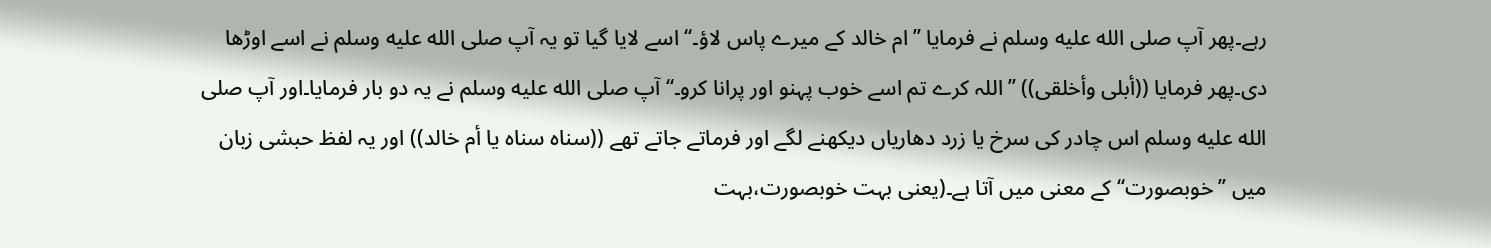رہے۔پھر آپ صلى الله عليه وسلم نے فرمایا ’’ام خالد کے میرے پاس لاؤ۔‘‘ اسے لایا گیا تو یہ آپ صلى الله عليه وسلم نے اسے اوڑھا دی۔پھر فرمایا ((أبلی وأخلقی)) ’’اللہ کرے تم اسے خوب پہنو اور پرانا کرو۔‘‘ آپ صلى الله عليه وسلم نے یہ دو بار فرمایا۔اور آپ صلى الله عليه وسلم اس چادر کی سرخ یا زرد دھاریاں دیکھنے لگے اور فرماتے جاتے تھے ((سناہ سناہ یا أم خالد)) اور یہ لفظ حبشی زبان میں ’’خوبصورت‘‘ کے معنی میں آتا ہے۔(یعنی بہت خوبصورت،بہت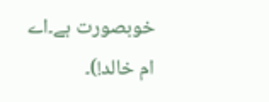خوبصورت ہے۔اے ام خالد!)۔